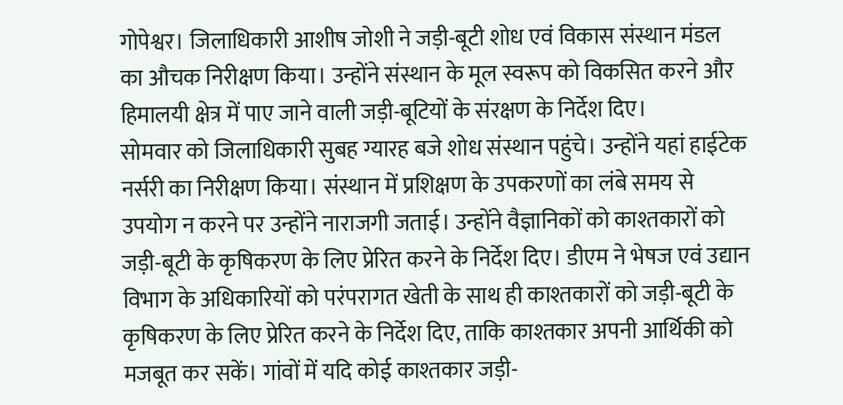गोपेश्वर। जिलाधिकारी आशीष जोशी ने जड़ी-बूटी शोध एवं विकास संस्थान मंडल का औचक निरीक्षण किया। उन्होंने संस्थान के मूल स्वरूप को विकसित करने और हिमालयी क्षेत्र में पाए जाने वाली जड़ी-बूटियों के संरक्षण के निर्देश दिए।
सोमवार को जिलाधिकारी सुबह ग्यारह बजे शोध संस्थान पहुंचे। उन्होंने यहां हाईटेक नर्सरी का निरीक्षण किया। संस्थान में प्रशिक्षण के उपकरणों का लंबे समय से उपयोग न करने पर उन्होंने नाराजगी जताई। उन्होंने वैज्ञानिकों को काश्तकारों को जड़ी-बूटी के कृषिकरण के लिए प्रेरित करने के निर्देश दिए। डीएम ने भेषज एवं उद्यान विभाग के अधिकारियों को परंपरागत खेती के साथ ही काश्तकारों को जड़ी-बूटी के कृषिकरण के लिए प्रेरित करने के निर्देश दिए, ताकि काश्तकार अपनी आर्थिकी को मजबूत कर सकें। गांवों में यदि कोई काश्तकार जड़ी-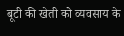बूटी की खेती को व्यवसाय के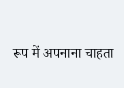रूप में अपनाना चाहता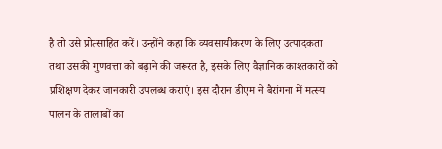है तो उसे प्रोत्साहित करें। उन्होंने कहा कि व्यवसायीकरण के लिए उत्पादकता तथा उसकी गुणवत्ता को बढ़ाने की जरूरत है, इसके लिए वैज्ञानिक काश्तकारों को प्रशिक्षण देकर जानकारी उपलब्ध कराएं। इस दौरान डीएम ने बैरांगना में मत्स्य पालन के तालाबों का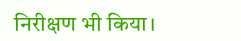निरीक्षण भी किया।